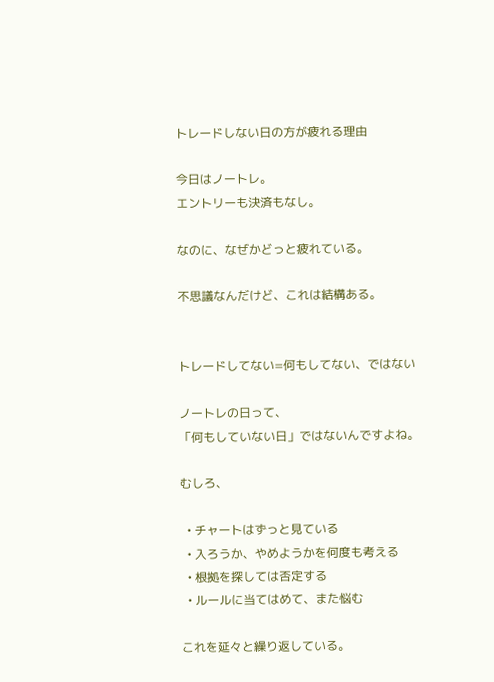トレードしない日の方が疲れる理由

今日はノートレ。
エントリーも決済もなし。

なのに、なぜかどっと疲れている。

不思議なんだけど、これは結構ある。


トレードしてない=何もしてない、ではない

ノートレの日って、
「何もしていない日」ではないんですよね。

むしろ、

  • チャートはずっと見ている
  • 入ろうか、やめようかを何度も考える
  • 根拠を探しては否定する
  • ルールに当てはめて、また悩む

これを延々と繰り返している。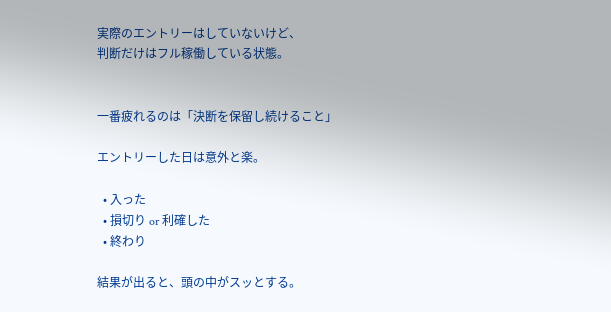実際のエントリーはしていないけど、
判断だけはフル稼働している状態。


一番疲れるのは「決断を保留し続けること」

エントリーした日は意外と楽。

  • 入った
  • 損切り or 利確した
  • 終わり

結果が出ると、頭の中がスッとする。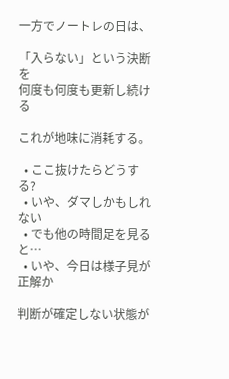一方でノートレの日は、

「入らない」という決断を
何度も何度も更新し続ける

これが地味に消耗する。

  • ここ抜けたらどうする?
  • いや、ダマしかもしれない
  • でも他の時間足を見ると…
  • いや、今日は様子見が正解か

判断が確定しない状態が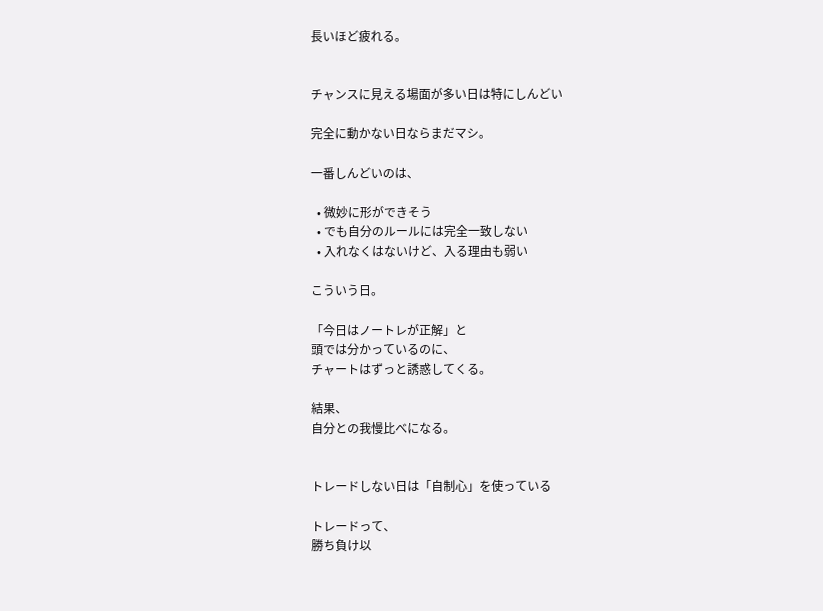長いほど疲れる。


チャンスに見える場面が多い日は特にしんどい

完全に動かない日ならまだマシ。

一番しんどいのは、

  • 微妙に形ができそう
  • でも自分のルールには完全一致しない
  • 入れなくはないけど、入る理由も弱い

こういう日。

「今日はノートレが正解」と
頭では分かっているのに、
チャートはずっと誘惑してくる。

結果、
自分との我慢比べになる。


トレードしない日は「自制心」を使っている

トレードって、
勝ち負け以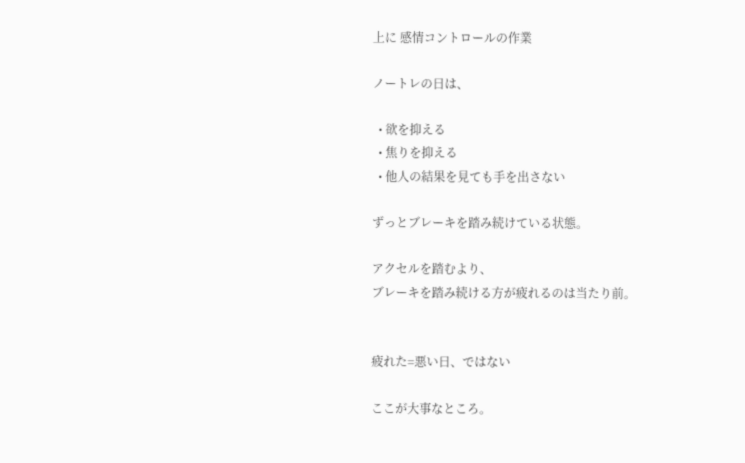上に 感情コントロールの作業

ノートレの日は、

  • 欲を抑える
  • 焦りを抑える
  • 他人の結果を見ても手を出さない

ずっとブレーキを踏み続けている状態。

アクセルを踏むより、
ブレーキを踏み続ける方が疲れるのは当たり前。


疲れた=悪い日、ではない

ここが大事なところ。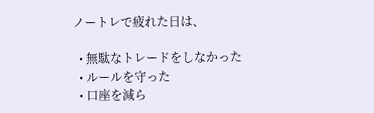ノートレで疲れた日は、

  • 無駄なトレードをしなかった
  • ルールを守った
  • 口座を減ら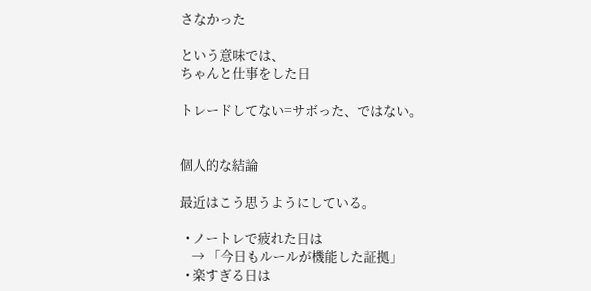さなかった

という意味では、
ちゃんと仕事をした日

トレードしてない=サボった、ではない。


個人的な結論

最近はこう思うようにしている。

  • ノートレで疲れた日は
    → 「今日もルールが機能した証拠」
  • 楽すぎる日は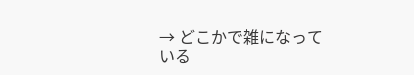→ どこかで雑になっている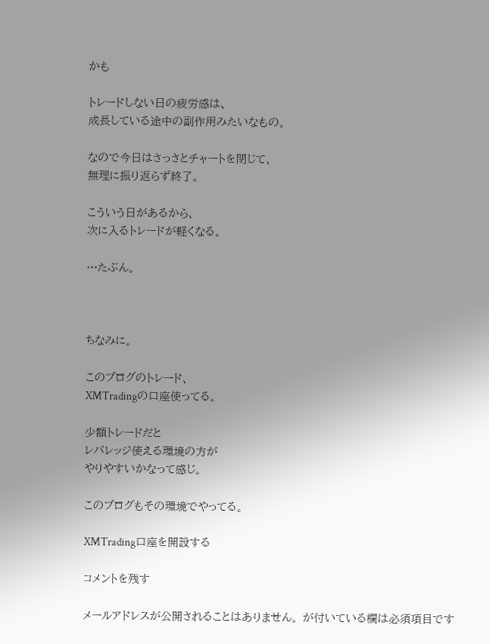かも

トレードしない日の疲労感は、
成長している途中の副作用みたいなもの。

なので今日はさっさとチャートを閉じて、
無理に振り返らず終了。

こういう日があるから、
次に入るトレードが軽くなる。

…たぶん。



ちなみに。

このブログのトレード、
XMTradingの口座使ってる。

少額トレードだと
レバレッジ使える環境の方が
やりやすいかなって感じ。

このブログもその環境でやってる。

XMTrading口座を開設する

コメントを残す

メールアドレスが公開されることはありません。 が付いている欄は必須項目です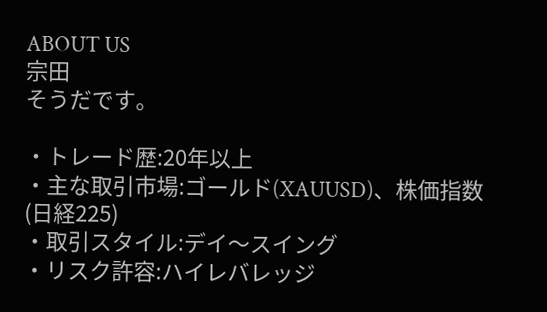ABOUT US
宗田
そうだです。

・トレード歴:20年以上
・主な取引市場:ゴールド(XAUUSD)、株価指数(日経225)
・取引スタイル:デイ〜スイング
・リスク許容:ハイレバレッジ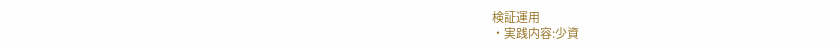検証運用
・実践内容:少資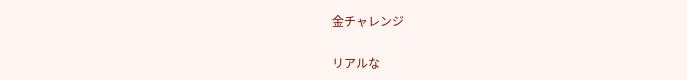金チャレンジ

リアルな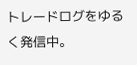トレードログをゆるく発信中。